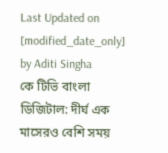Last Updated on [modified_date_only] by Aditi Singha
কে টিভি বাংলা ডিজিটাল: দীর্ঘ এক মাসেরও বেশি সময়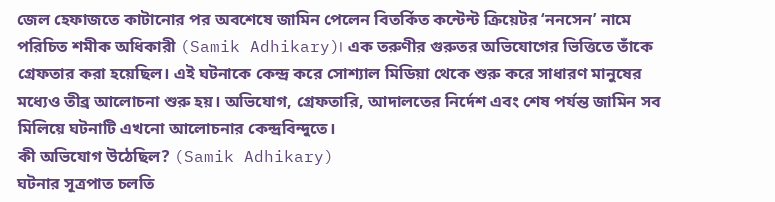জেল হেফাজতে কাটানোর পর অবশেষে জামিন পেলেন বিতর্কিত কন্টেন্ট ক্রিয়েটর ‘ননসেন’ নামে পরিচিত শমীক অধিকারী (Samik Adhikary)। এক তরুণীর গুরুতর অভিযোগের ভিত্তিতে তাঁকে গ্রেফতার করা হয়েছিল। এই ঘটনাকে কেন্দ্র করে সোশ্যাল মিডিয়া থেকে শুরু করে সাধারণ মানুষের মধ্যেও তীব্র আলোচনা শুরু হয়। অভিযোগ, গ্রেফতারি, আদালতের নির্দেশ এবং শেষ পর্যন্ত জামিন সব মিলিয়ে ঘটনাটি এখনো আলোচনার কেন্দ্রবিন্দুতে।
কী অভিযোগ উঠেছিল? (Samik Adhikary)
ঘটনার সূত্রপাত চলতি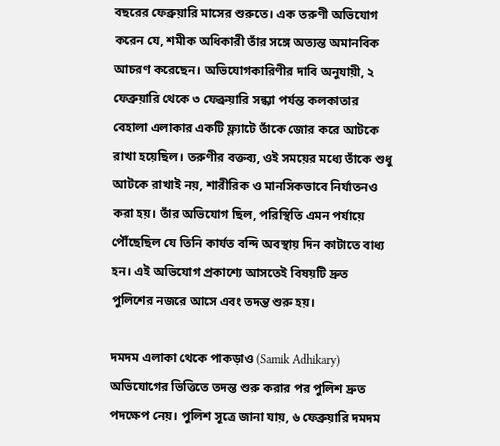বছরের ফেব্রুয়ারি মাসের শুরুতে। এক তরুণী অভিযোগ করেন যে, শমীক অধিকারী তাঁর সঙ্গে অত্যন্ত অমানবিক আচরণ করেছেন। অভিযোগকারিণীর দাবি অনুযায়ী, ২ ফেব্রুয়ারি থেকে ৩ ফেব্রুয়ারি সন্ধ্যা পর্যন্ত কলকাতার বেহালা এলাকার একটি ফ্ল্যাটে তাঁকে জোর করে আটকে রাখা হয়েছিল। তরুণীর বক্তব্য, ওই সময়ের মধ্যে তাঁকে শুধু আটকে রাখাই নয়, শারীরিক ও মানসিকভাবে নির্যাতনও করা হয়। তাঁর অভিযোগ ছিল, পরিস্থিতি এমন পর্যায়ে পৌঁছেছিল যে তিনি কার্যত বন্দি অবস্থায় দিন কাটাতে বাধ্য হন। এই অভিযোগ প্রকাশ্যে আসতেই বিষয়টি দ্রুত পুলিশের নজরে আসে এবং তদন্ত শুরু হয়।

দমদম এলাকা থেকে পাকড়াও (Samik Adhikary)
অভিযোগের ভিত্তিতে তদন্ত শুরু করার পর পুলিশ দ্রুত পদক্ষেপ নেয়। পুলিশ সূত্রে জানা যায়, ৬ ফেব্রুয়ারি দমদম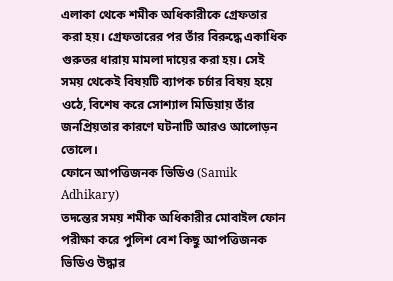এলাকা থেকে শমীক অধিকারীকে গ্রেফতার করা হয়। গ্রেফতারের পর তাঁর বিরুদ্ধে একাধিক গুরুতর ধারায় মামলা দায়ের করা হয়। সেই সময় থেকেই বিষয়টি ব্যাপক চর্চার বিষয় হয়ে ওঠে, বিশেষ করে সোশ্যাল মিডিয়ায় তাঁর জনপ্রিয়তার কারণে ঘটনাটি আরও আলোড়ন তোলে।
ফোনে আপত্তিজনক ভিডিও (Samik Adhikary)
তদন্তের সময় শমীক অধিকারীর মোবাইল ফোন পরীক্ষা করে পুলিশ বেশ কিছু আপত্তিজনক ভিডিও উদ্ধার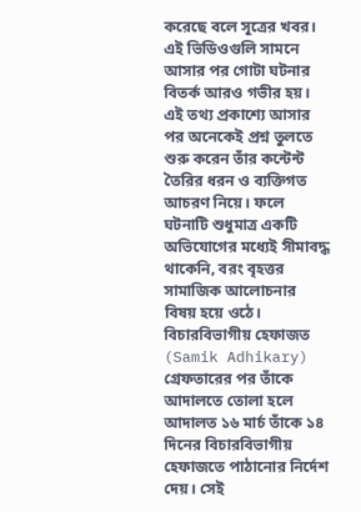করেছে বলে সূত্রের খবর। এই ভিডিওগুলি সামনে আসার পর গোটা ঘটনার বিতর্ক আরও গভীর হয়। এই তথ্য প্রকাশ্যে আসার পর অনেকেই প্রশ্ন তুলতে শুরু করেন তাঁর কন্টেন্ট তৈরির ধরন ও ব্যক্তিগত আচরণ নিয়ে। ফলে ঘটনাটি শুধুমাত্র একটি অভিযোগের মধ্যেই সীমাবদ্ধ থাকেনি, বরং বৃহত্তর সামাজিক আলোচনার বিষয় হয়ে ওঠে।
বিচারবিভাগীয় হেফাজত (Samik Adhikary)
গ্রেফতারের পর তাঁকে আদালতে তোলা হলে আদালত ১৬ মার্চ তাঁকে ১৪ দিনের বিচারবিভাগীয় হেফাজতে পাঠানোর নির্দেশ দেয়। সেই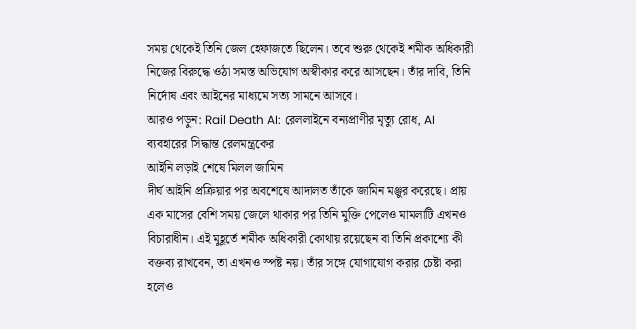সময় থেকেই তিনি জেল হেফাজতে ছিলেন। তবে শুরু থেকেই শমীক অধিকারী নিজের বিরুদ্ধে ওঠা সমস্ত অভিযোগ অস্বীকার করে আসছেন। তাঁর দাবি, তিনি নির্দোষ এবং আইনের মাধ্যমে সত্য সামনে আসবে।
আরও পড়ুন: Rail Death AI: রেললাইনে বন্যপ্রাণীর মৃত্যু রোধ, AI ব্যবহারের সিদ্ধান্ত রেলমন্ত্রকের
আইনি লড়াই শেষে মিলল জামিন
দীর্ঘ আইনি প্রক্রিয়ার পর অবশেষে আদালত তাঁকে জামিন মঞ্জুর করেছে। প্রায় এক মাসের বেশি সময় জেলে থাকার পর তিনি মুক্তি পেলেও মামলাটি এখনও বিচারাধীন। এই মুহূর্তে শমীক অধিকারী কোথায় রয়েছেন বা তিনি প্রকাশ্যে কী বক্তব্য রাখবেন, তা এখনও স্পষ্ট নয়। তাঁর সঙ্গে যোগাযোগ করার চেষ্টা করা হলেও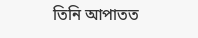তিনি আপাতত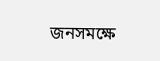জনসমক্ষে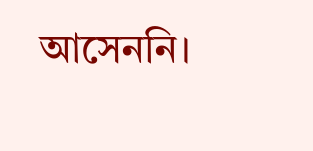আসেননি।